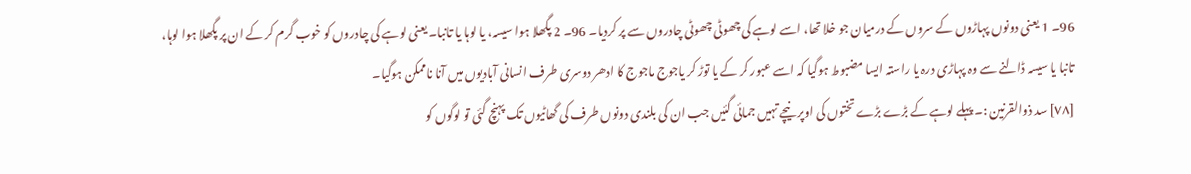96۔ 1 یعنی دونوں پہاڑوں کے سروں کے درمیان جو خلا تھا، اسے لوہے کی چھوٹی چھوٹی چادروں سے پر کردیا۔ 96۔ 2 پگھلا ہوا سیسہ، یا لوہا یا تانبا۔ یعنی لوہے کی چادروں کو خوب گرم کر کے ان پر پگھلا ہوا لوہا، تانبا یا سیسہ ڈالنے سے وہ پہاڑی درہ یا راستہ ایسا مضبوط ہوگیا کہ اسے عبور کر کے یا توڑ کر یاجوج ماجوج کا ادھر دوسری طرف انسانی آبادیوں میں آنا ناممکن ہوگیا۔
[٧٨] سد ذوالقرنین :۔ پہلے لوہے کے بڑے بڑے تختوں کی اوپر نیچے تہیں جمائی گئیں جب ان کی بلندی دونوں طرف کی گھاٹیوں تک پہنچ گئی تو لوگوں کو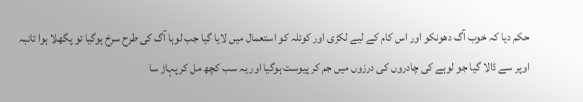حکم دیا کہ خوب آگ دھونکو اور اس کام کے لیے لکڑی اور کوئلہ کو استعمال میں لایا گیا جب لوہا آگ کی طرح سرخ ہوگیا تو پگھلا ہوا تانبہ اوپر سے ڈالا گیا جو لوہے کی چادروں کی درزوں میں جم کر پیوست ہوگیا اور یہ سب کچھ مل کر پہاڑ سا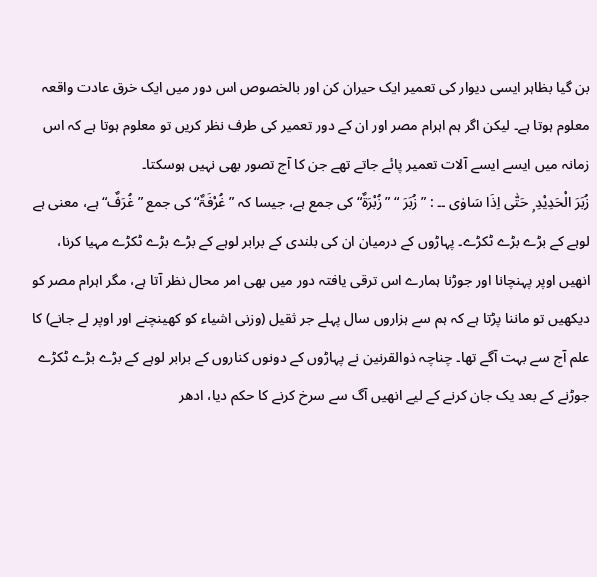بن گیا بظاہر ایسی دیوار کی تعمیر ایک حیران کن اور بالخصوص اس دور میں ایک خرق عادت واقعہ معلوم ہوتا ہے۔ لیکن اگر ہم اہرام مصر اور ان کے دور تعمیر کی طرف نظر کریں تو معلوم ہوتا ہے کہ اس زمانہ میں ایسے ایسے آلات تعمیر پائے جاتے تھے جن کا آج تصور بھی نہیں ہوسکتا۔
زُبَرَ الْحَدِيْدِ ۭ حَتّٰى اِذَا سَاوٰى ۔۔ : ” زُبَرَ “ ” زُبْرَۃٌ“ کی جمع ہے، جیسا کہ ” غُرْفَۃٌ“ کی جمع ” غُرَفٌ“ ہے، معنی ہے لوہے کے بڑے بڑے ٹکڑے۔ پہاڑوں کے درمیان ان کی بلندی کے برابر لوہے کے بڑے بڑے ٹکڑے مہیا کرنا، انھیں اوپر پہنچانا اور جوڑنا ہمارے اس ترقی یافتہ دور میں بھی امر محال نظر آتا ہے، مگر اہرام مصر کو دیکھیں تو ماننا پڑتا ہے کہ ہم سے ہزاروں سال پہلے جر ثقیل (وزنی اشیاء کو کھینچنے اور اوپر لے جانے) کا علم آج سے بہت آگے تھا۔ چناچہ ذوالقرنین نے پہاڑوں کے دونوں کناروں کے برابر لوہے کے بڑے بڑے ٹکڑے جوڑنے کے بعد یک جان کرنے کے لیے انھیں آگ سے سرخ کرنے کا حکم دیا، ادھر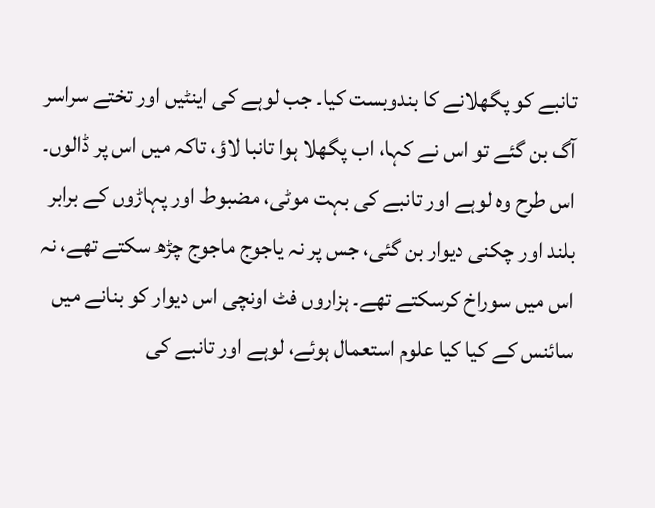تانبے کو پگھلانے کا بندوبست کیا۔ جب لوہے کی اینٹیں اور تختے سراسر آگ بن گئے تو اس نے کہا، اب پگھلا ہوا تانبا لاؤ، تاکہ میں اس پر ڈالوں۔ اس طرح وہ لوہے اور تانبے کی بہت موٹی، مضبوط اور پہاڑوں کے برابر بلند اور چکنی دیوار بن گئی، جس پر نہ یاجوج ماجوج چڑھ سکتے تھے، نہ اس میں سوراخ کرسکتے تھے۔ ہزاروں فٹ اونچی اس دیوار کو بنانے میں سائنس کے کیا کیا علوم استعمال ہوئے، لوہے اور تانبے کی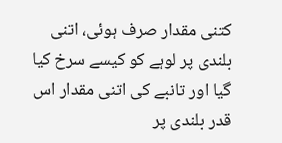کتنی مقدار صرف ہوئی، اتنی بلندی پر لوہے کو کیسے سرخ کیا گیا اور تانبے کی اتنی مقدار اس قدر بلندی پر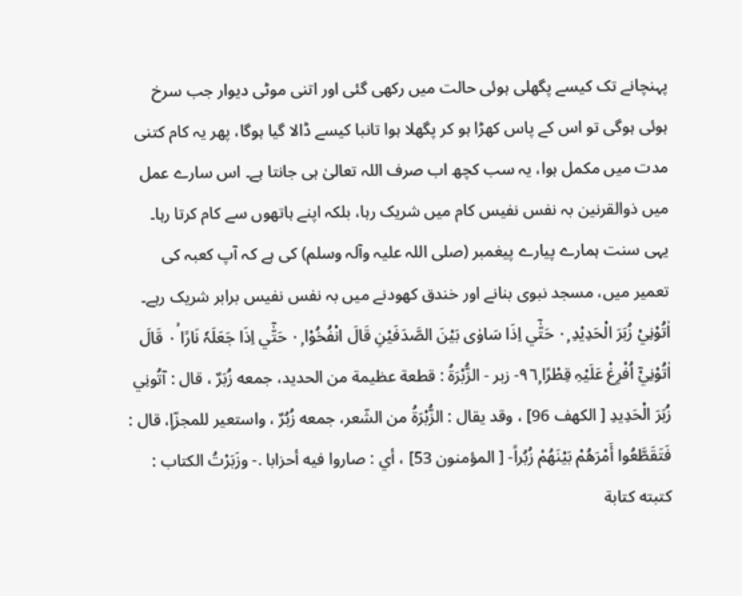پہنچانے تک کیسے پگھلی ہوئی حالت میں رکھی گئی اور اتنی موٹی دیوار جب سرخ ہوئی ہوگی تو اس کے پاس کھڑا ہو کر پگھلا ہوا تانبا کیسے ڈالا گیا ہوگا، پھر یہ کام کتنی مدت میں مکمل ہوا، یہ سب کچھ اب صرف اللہ تعالیٰ ہی جانتا ہے۔ اس سارے عمل میں ذوالقرنین بہ نفس نفیس کام میں شریک رہا، بلکہ اپنے ہاتھوں سے کام کرتا رہا۔ یہی سنت ہمارے پیارے پیغمبر (صلی اللہ علیہ وآلہ وسلم) کی ہے کہ آپ کعبہ کی تعمیر میں، مسجد نبوی بنانے اور خندق کھودنے میں بہ نفس نفیس برابر شریک رہے۔
اٰتُوْنِيْ زُبَرَ الْحَدِيْدِ ٠ۭ حَتّٰٓي اِذَا سَاوٰى بَيْنَ الصَّدَفَيْنِ قَالَ انْفُخُوْا ٠ۭ حَتّٰٓي اِذَا جَعَلَہٗ نَارًا ٠ۙ قَالَ اٰتُوْنِيْٓ اُفْرِغْ عَلَيْہِ قِطْرًا ٩٦ۭ- زبر - الزُّبْرَةُ : قطعة عظیمة من الحدید، جمعه زُبَرٌ ، قال : آتُونِي زُبَرَ الْحَدِيدِ [ الكهف 96] ، وقد يقال : الزُّبْرَةُ من الشّعر، جمعه زُبُرٌ ، واستعیر للمجزّإ، قال : فَتَقَطَّعُوا أَمْرَهُمْ بَيْنَهُمْ زُبُراً- [ المؤمنون 53] ، أي : صاروا فيه أحزابا .- وزَبَرْتُ الکتاب : کتبته کتابة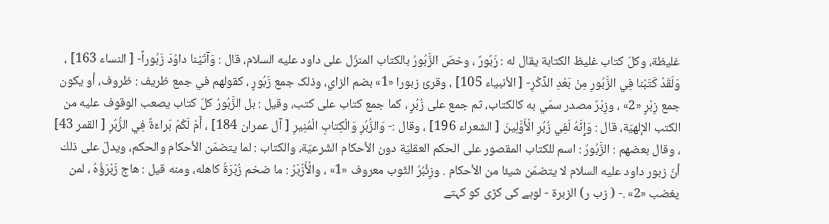غلیظة، وكلّ کتاب غلیظ الکتابة يقال له : زَبُورٌ ، وخصّ الزَّبُورُ بالکتاب المنزّل علی داود عليه السلام، قال : وَآتَيْنا داوُدَ زَبُوراً- [ النساء 163] ، وَلَقَدْ كَتَبْنا فِي الزَّبُورِ مِنْ بَعْدِ الذِّكْرِ- [ الأنبیاء 105] ، وقرئ زبورا «1» بضم الزاي، وذلک جمع زَبُورٍ ، کقولهم في جمع ظریف : ظروف، أو يكون جمع زِبْرٍ «2» ، وزِبْرٌ مصدر سمّي به کالکتاب، ثم جمع علی زُبُرٍ ، كما جمع کتاب علی كتب، وقیل : بل الزَّبُورُ كلّ کتاب يصعب الوقوف عليه من الکتب الإلهيّة، قال : وَإِنَّهُ لَفِي زُبُرِ الْأَوَّلِينَ [ الشعراء 196] ، وقال :- وَالزُّبُرِ وَالْكِتابِ الْمُنِيرِ [ آل عمران 184] ، أَمْ لَكُمْ بَراءَةٌ فِي الزُّبُرِ [ القمر 43] ، وقال بعضهم : الزَّبُورُ : اسم للکتاب المقصور علی الحکم العقليّة دون الأحكام الشّرعيّة، والکتاب : لما يتضمّن الأحكام والحکم، ويدلّ علی ذلك أنّ زبور داود عليه السلام لا يتضمّن شيئا من الأحكام . وزِئْبُرُ الثّوب معروف «1» ، والْأَزْبَرُ : ما ضخم زُبْرَةُ كاهله، ومنه قيل : هاج زَبْرَؤُهُ ، لمن يغضب «2» .- ( زب ر) الزبرۃ - لوہے کی کڑی کو کہتے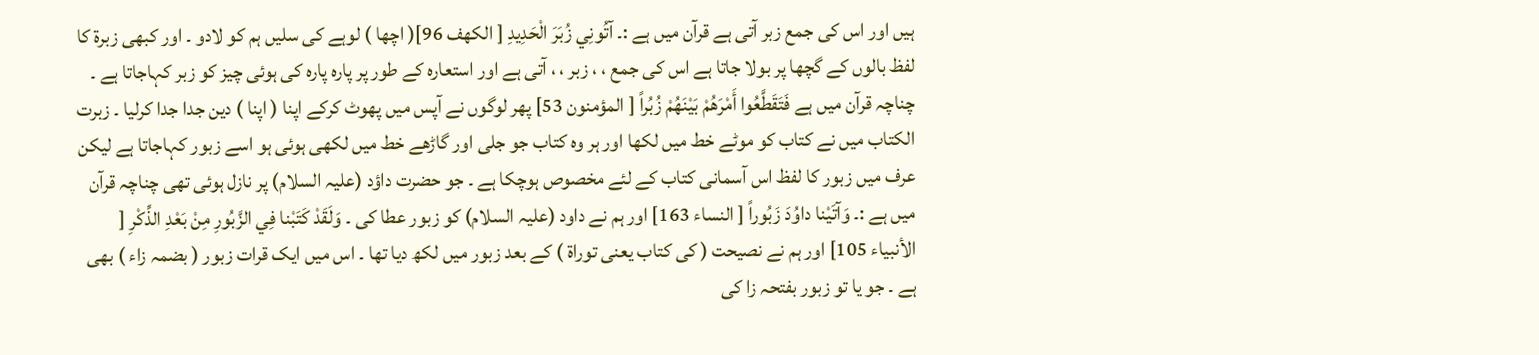ہیں اور اس کی جمع زبر آتی ہے قرآن میں ہے :۔ آتُونِي زُبَرَ الْحَدِيدِ [ الكهف 96]( اچھا ) لوہے کی سلیں ہم کو لادو ۔ اور کبھی زبرۃ کا لفظ بالوں کے گچھا پر بولا جاتا ہے اس کی جمع ، ، زبر ، ، آتی ہے اور استعارہ کے طور پر پارہ پارہ کی ہوئی چیز کو زبر کہاجاتا ہے ۔ چناچہ قرآن میں ہے فَتَقَطَّعُوا أَمْرَهُمْ بَيْنَهُمْ زُبُراً [ المؤمنون 53] پھر لوگوں نے آپس میں پھوٹ کرکے اپنا ( اپنا ) دین جدا جدا کرلیا ۔ زبرت الکتاب میں نے کتاب کو موٹے خط میں لکھا اور ہر وہ کتاب جو جلی اور گاڑھے خط میں لکھی ہوئی ہو اسے زبور کہاجاتا ہے لیکن عرف میں زبور کا لفظ اس آسمانی کتاب کے لئے مخصوص ہوچکا ہے ۔ جو حضرت داؤد (علیہ السلام) پر نازل ہوئی تھی چناچہ قرآن میں ہے :۔ وَآتَيْنا داوُدَ زَبُوراً [ النساء 163] اور ہم نے داود (علیہ السلام) کو زبور عطا کی ۔ وَلَقَدْ كَتَبْنا فِي الزَّبُورِ مِنْ بَعْدِ الذِّكْرِ [ الأنبیاء 105] اور ہم نے نصیحت ( کی کتاب یعنی توراۃ ) کے بعد زبور میں لکھ دیا تھا ۔ اس میں ایک قرات زبور ( بضمہ زاء ) بھی ہے ۔ جو یا تو زبور بفتحہ زا کی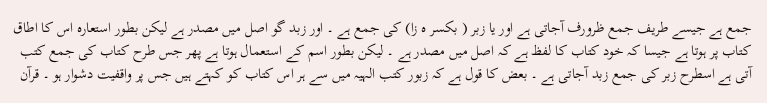جمع ہے جیسے طریف جمع ظرورف آجاتی ہے اور یا زبر ( بکسر ہ زا) کی جمع ہے ۔ اور زبد گو اصل میں مصدر ہے لیکن بطور استعارہ اس کا اطاق کتاب پر ہوتا ہے جیسا کہ خود کتاب کا لفظ ہے کہ اصل میں مصدر ہے ۔ لیکن بطور اسم کے استعمال ہوتا ہے پھر جس طرح کتاب کی جمع کتب آتی ہے اسطرح زبر کی جمع زبد آجاتی ہے ۔ بعض کا قول ہے کہ زبور کتب الہیہ میں سے ہر اس کتاب کو کہتے ہیں جس پر واقفیت دشوار ہو ۔ قرآن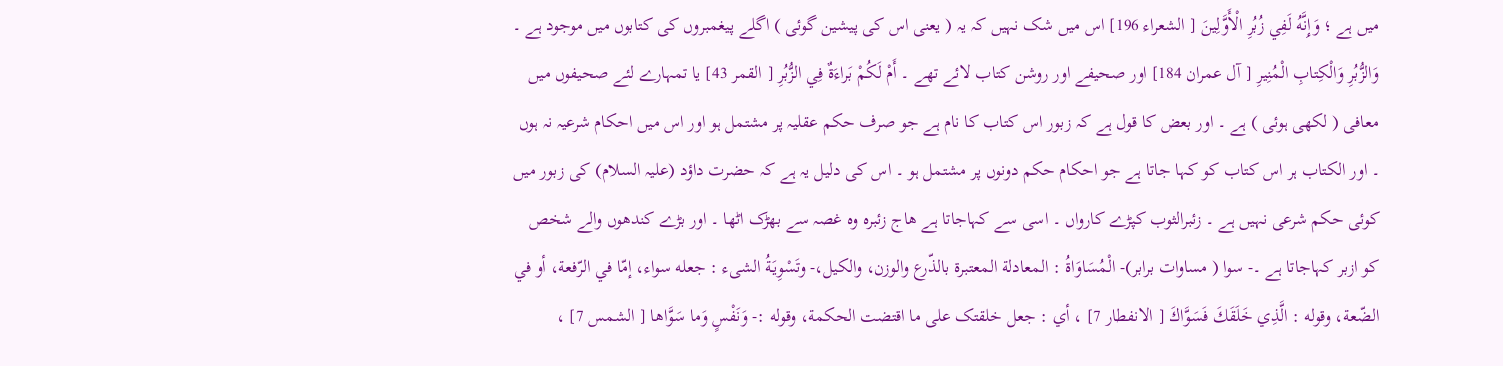میں ہے ؛ وَإِنَّهُ لَفِي زُبُرِ الْأَوَّلِينَ [ الشعراء 196] اس میں شک نہیں کہ یہ ( یعنی اس کی پیشین گوئی ) اگلے پیغمبروں کی کتابوں میں موجود ہے ۔ وَالزُّبُرِ وَالْكِتابِ الْمُنِيرِ [ آل عمران 184] اور صحیفے اور روشن کتاب لائے تھے ۔ أَمْ لَكُمْ بَراءَةٌ فِي الزُّبُرِ [ القمر 43] یا تمہارے لئے صحیفوں میں معافی ( لکھی ہوئی ) ہے ۔ اور بعض کا قول ہے کہ زبور اس کتاب کا نام ہے جو صرف حکم عقلیہ پر مشتمل ہو اور اس میں احکام شرعیہ نہ ہوں ۔ اور الکتاب ہر اس کتاب کو کہا جاتا ہے جو احکام حکم دونوں پر مشتمل ہو ۔ اس کی دلیل یہ ہے کہ حضرت داؤد (علیہ السلام) کی زبور میں کوئی حکم شرعی نہیں ہے ۔ زئبرالثوب کپڑے کارواں ۔ اسی سے کہاجاتا ہے ھاج زئبرہ وہ غصہ سے بھڑک اٹھا ۔ اور بڑے کندھوں والے شخص کو ازبر کہاجاتا ہے ۔- سوا ( مساوات برابر)- الْمُسَاوَاةُ : المعادلة المعتبرة بالذّرع والوزن، والکيل،- وتَسْوِيَةُ الشیء : جعله سواء، إمّا في الرّفعة، أو في الضّعة، وقوله : الَّذِي خَلَقَكَ فَسَوَّاكَ [ الانفطار 7] ، أي : جعل خلقتک علی ما اقتضت الحکمة، وقوله :- وَنَفْسٍ وَما سَوَّاها [ الشمس 7] ،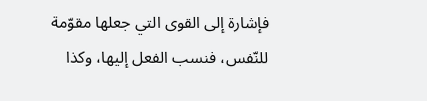فإشارة إلى القوی التي جعلها مقوّمة للنّفس، فنسب الفعل إليها، وکذا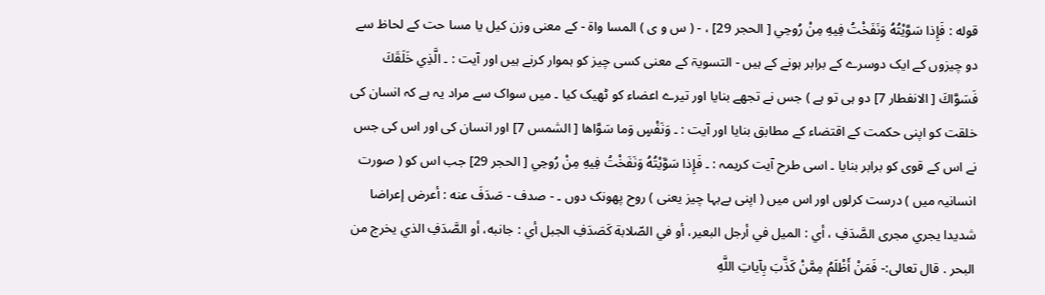قوله : فَإِذا سَوَّيْتُهُ وَنَفَخْتُ فِيهِ مِنْ رُوحِي [ الحجر 29] ، - ( س و ی ) المسا واۃ - کے معنی وزن کیل یا مسا حت کے لحاظ سے دو چیزوں کے ایک دوسرے کے برابر ہونے کے ہیں - التسویۃ کے معنی کسی چیز کو ہموار کرنے ہیں اور آیت : ۔ الَّذِي خَلَقَكَ فَسَوَّاكَ [ الانفطار 7] دو ہی تو ہے ) جس نے تجھے بنایا اور تیرے اعضاء کو ٹھیک کیا ۔ میں سواک سے مراد یہ ہے کہ انسان کی خلقت کو اپنی حکمت کے اقتضاء کے مطابق بنایا اور آیت : ۔ وَنَفْسٍ وَما سَوَّاها [ الشمس 7] اور انسان کی اور اس کی جس نے اس کے قوی کو برابر بنایا ۔ اسی طرح آیت کریمہ : ۔ فَإِذا سَوَّيْتُهُ وَنَفَخْتُ فِيهِ مِنْ رُوحِي [ الحجر 29] جب اس کو ( صورت انسانیہ میں ) درست کرلوں اور اس میں ( اپنی بےبہا چیز یعنی ) روح پھونک دوں ۔ - صدف - صَدَفَ عنه : أعرض إعراضا شدیدا يجري مجری الصَّدَفِ ، أي : المیل في أرجل البعیر، أو في الصّلابة كَصَدَفِ الجبل أي : جانبه، أو الصَّدَفِ الذي يخرج من البحر . قال تعالی:- فَمَنْ أَظْلَمُ مِمَّنْ كَذَّبَ بِآياتِ اللَّهِ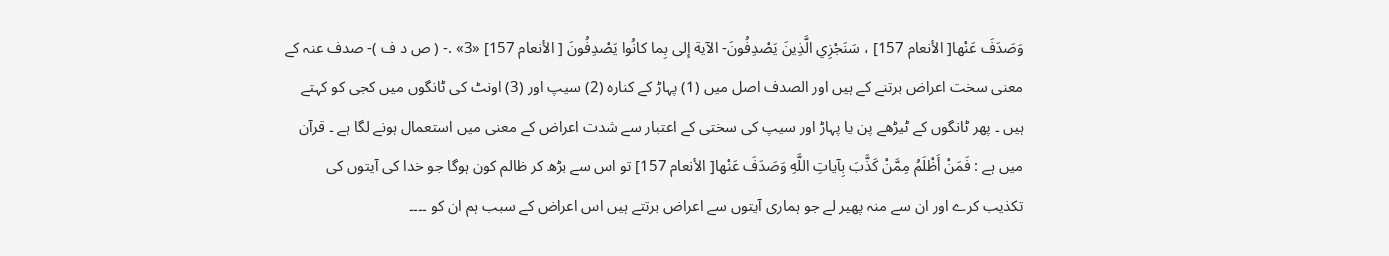وَصَدَفَ عَنْها[ الأنعام 157] ، سَنَجْزِي الَّذِينَ يَصْدِفُونَ- الآية إلى بِما کانُوا يَصْدِفُونَ [ الأنعام 157] «3» .- ( ص د ف )- صدف عنہ کے معنی سخت اعراض برتنے کے ہیں اور الصدف اصل میں (1) پہاڑ کے کنارہ (2) سیپ اور (3) اونٹ کی ٹانگوں میں کجی کو کہتے ہیں ۔ پھر ٹانگوں کے ٹیڑھے پن یا پہاڑ اور سیپ کی سختی کے اعتبار سے شدت اعراض کے معنی میں استعمال ہونے لگا ہے ۔ قرآن میں ہے : فَمَنْ أَظْلَمُ مِمَّنْ كَذَّبَ بِآياتِ اللَّهِ وَصَدَفَ عَنْها[ الأنعام 157] تو اس سے بڑھ کر ظالم کون ہوگا جو خدا کی آیتوں کی تکذیب کرے اور ان سے منہ پھیر لے جو ہماری آیتوں سے اعراض برتتے ہیں اس اعراض کے سبب ہم ان کو ۔۔۔۔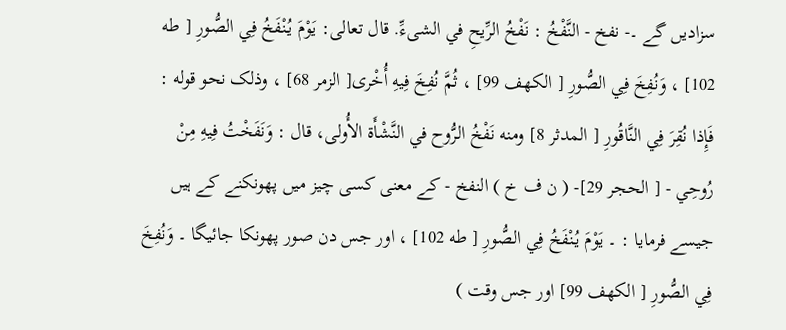سزادیں گے ۔- نفخ - النَّفْخُ : نَفْخُ الرِّيحِ في الشیءِّ. قال تعالی: يَوْمَ يُنْفَخُ فِي الصُّورِ [ طه 102] ، وَنُفِخَ فِي الصُّورِ [ الكهف 99] ، ثُمَّ نُفِخَ فِيهِ أُخْرى[ الزمر 68] ، وذلک نحو قوله : فَإِذا نُقِرَ فِي النَّاقُورِ [ المدثر 8] ومنه نَفْخُ الرُّوح في النَّشْأَة الأُولی، قال : وَنَفَخْتُ فِيهِ مِنْ رُوحِي - [ الحجر 29]- ( ن ف خ ) النفخ - کے معنی کسی چیز میں پھونکنے کے ہیں جیسے فرمایا : ۔ يَوْمَ يُنْفَخُ فِي الصُّورِ [ طه 102] ، اور جس دن صور پھونکا جائیگا ۔ وَنُفِخَ فِي الصُّورِ [ الكهف 99] اور جس وقت )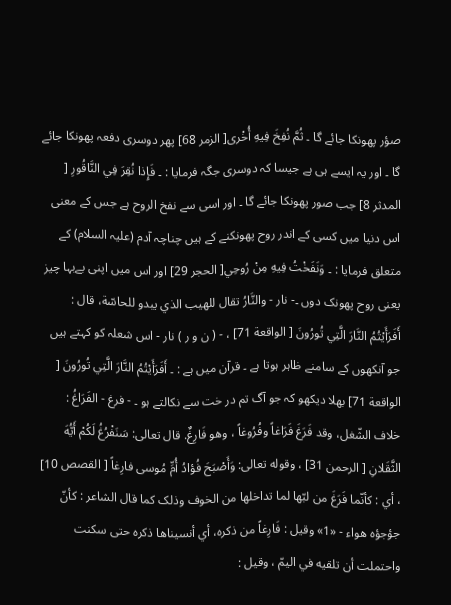صؤر پھونکا جائے گا ۔ ثُمَّ نُفِخَ فِيهِ أُخْرى[ الزمر 68] پھر دوسری دفعہ پھونکا جائے گا ۔ اور یہ ایسے ہی ہے جیسا کہ دوسری جگہ فرمایا : ۔ فَإِذا نُقِرَ فِي النَّاقُورِ [ المدثر 8] جب صور پھونکا جائے گا ۔ اور اسی سے نفخ الروح ہے جس کے معنی اس دنیا میں کسی کے اندر روح پھونکنے کے ہیں چناچہ آدم (علیہ السلام) کے متعلق فرمایا : ۔ وَنَفَخْتُ فِيهِ مِنْ رُوحِي[ الحجر 29] اور اس میں اپنی بےبہا چیز یعنی روح پھونک دوں ۔- نار - والنَّارُ تقال للهيب الذي يبدو للحاسّة، قال : أَفَرَأَيْتُمُ النَّارَ الَّتِي تُورُونَ [ الواقعة 71] ، - ( ن و ر ) نار - اس شعلہ کو کہتے ہیں جو آنکھوں کے سامنے ظاہر ہوتا ہے ۔ قرآن میں ہے : ۔ أَفَرَأَيْتُمُ النَّارَ الَّتِي تُورُونَ [ الواقعة 71] بھلا دیکھو کہ جو آگ تم در خت سے نکالتے ہو ۔ - فرغ - الفَرَاغُ : خلاف الشّغل، وقد فَرَغَ فَرَاغاً وفُرُوغاً ، وهو فَارِغٌ. قال تعالی: سَنَفْرُغُ لَكُمْ أَيُّهَ الثَّقَلانِ [ الرحمن 31] ، وقوله تعالی: وَأَصْبَحَ فُؤادُ أُمِّ مُوسی فارِغاً [ القصص 10] ، أي : كأنّما فَرَغَ من لبّها لما تداخلها من الخوف وذلک کما قال الشاعر : كأنّ جؤجؤه هواء - «1» وقیل : فَارِغاً من ذكره، أي أنسیناها ذكره حتی سکنت واحتملت أن تلقيه في الیمّ ، وقیل :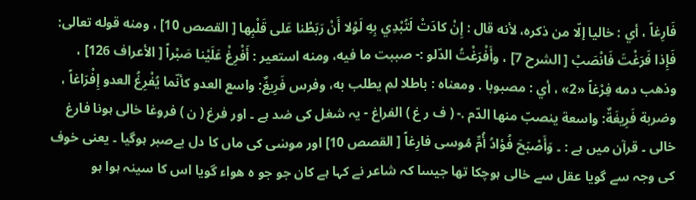فَارِغاً ، أي : خالیا إلّا من ذكره، لأنه قال : إِنْ كادَتْ لَتُبْدِي بِهِ لَوْلا أَنْ رَبَطْنا عَلى قَلْبِها [ القصص 10] ، ومنه قوله تعالی: فَإِذا فَرَغْتَ فَانْصَبْ [ الشرح 7] ، وأَفْرَغْتُ الدّلو :- صببت ما فيه، ومنه استعیر : أَفْرِغْ عَلَيْنا صَبْراً [ الأعراف 126] ، وذهب دمه فِرْغاً «2» ، أي : مصبوبا . ومعناه : باطلا لم يطلب به، وفرس فَرِيغٌ: واسع العدو كأنّما يُفْرِغُ العدو إِفْرَاغاً ، وضربة فَرِيغَةٌ: واسعة ينصبّ منها الدّم .- ( ف ر غ ) الفراغ - یہ شغل کی ضد ہے ۔ اور فرغ ( ن ) فروغا خالی ہونا فارغ خالی ۔ قرآن میں ہے : ۔ وَأَصْبَحَ فُؤادُ أُمِّ مُوسی فارِغاً [ القصص 10] اور موسٰی کی ماں کا دل بےصبر ہوگیا ۔ یعنی خوف کی وجہ سے گویا عقل سے خالی ہوچکا تھا جیسا کہ شاعر نے کہا ہے کان جو جو ہ ھواء گویا اس کا سینہ ہوا ہو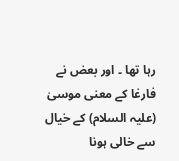رہا تھا ۔ اور بعض نے فارغا کے معنی موسیٰ (علیہ السلام) کے خیال سے خالی ہونا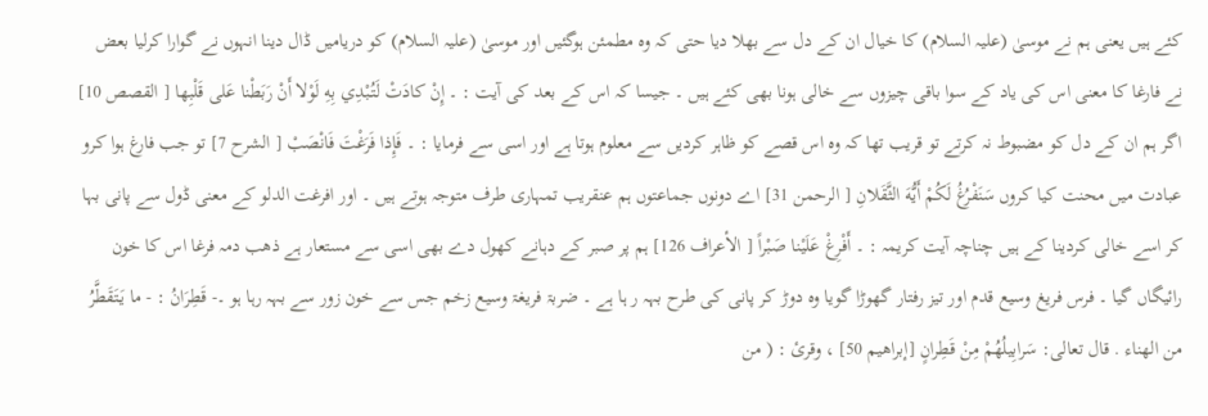کئے ہیں یعنی ہم نے موسیٰ (علیہ السلام) کا خیال ان کے دل سے بھلا دیا حتی کہ وہ مطمئن ہوگئیں اور موسیٰ (علیہ السلام) کو دریامیں ڈال دینا انہوں نے گوارا کرلیا بعض نے فارغا کا معنی اس کی یاد کے سوا باقی چیزوں سے خالی ہونا بھی کئے ہیں ۔ جیسا کہ اس کے بعد کی آیت : ۔ إِنْ كادَتْ لَتُبْدِي بِهِ لَوْلا أَنْ رَبَطْنا عَلى قَلْبِها [ القصص 10] اگر ہم ان کے دل کو مضبوط نہ کرتے تو قریب تھا کہ وہ اس قصے کو ظاہر کردیں سے معلوم ہوتا ہے اور اسی سے فرمایا : ۔ فَإِذا فَرَغْتَ فَانْصَبْ [ الشرح 7] تو جب فارغ ہوا کرو عبادت میں محنت کیا کروں سَنَفْرُغُ لَكُمْ أَيُّهَ الثَّقَلانِ [ الرحمن 31] اے دونوں جماعتوں ہم عنقریب تمہاری طرف متوجہ ہوتے ہیں ۔ اور افرغت الدلو کے معنی ڈول سے پانی بہا کر اسے خالی کردینا کے ہیں چناچہ آیت کریمہ : ۔ أَفْرِغْ عَلَيْنا صَبْراً [ الأعراف 126] ہم پر صبر کے دہانے کھول دے بھی اسی سے مستعار ہے ذھب دمہ فرغا اس کا خون رائیگاں گیا ۔ فرس فریغ وسیع قدم اور تیز رفتار گھوڑا گویا وہ دوڑ کر پانی کی طرح بہہ ر ہا ہے ۔ ضربۃ فریغۃ وسیع زخم جس سے خون زور سے بہہ رہا ہو ۔- قَطِرَانُ : - ما يَتَقَطَّرُ من الهناء . قال تعالی: سَرابِيلُهُمْ مِنْ قَطِرانٍ [إبراهيم 50] ، وقرئ : ( من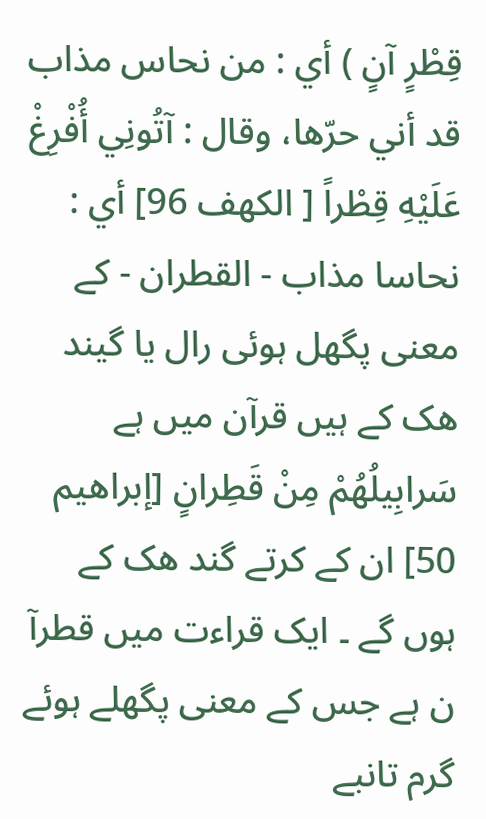قِطْرٍ آنٍ ) أي : من نحاس مذاب قد أني حرّها، وقال : آتُونِي أُفْرِغْ عَلَيْهِ قِطْراً [ الكهف 96] أي : نحاسا مذاب - القطران - کے معنی پگھل ہوئی رال یا گیند ھک کے ہیں قرآن میں ہے سَرابِيلُهُمْ مِنْ قَطِرانٍ [إبراهيم 50] ان کے کرتے گند ھک کے ہوں گے ۔ ایک قراءت میں قطرآ ن ہے جس کے معنی پگھلے ہوئے گرم تانبے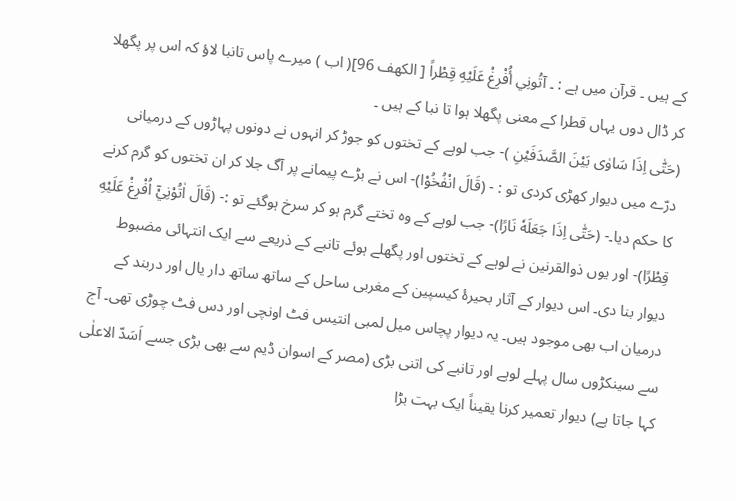کے ہیں ۔ قرآن میں ہے : ۔ آتُونِي أُفْرِغْ عَلَيْهِ قِطْراً [ الكهف 96]( اب ) میرے پاس تانبا لاؤ کہ اس پر پگھلا کر ڈال دوں یہاں قطرا کے معنی پگھلا ہوا تا نبا کے ہیں ۔
(حَتّٰى اِذَا سَاوٰى بَيْنَ الصَّدَفَيْنِ )- جب لوہے کے تختوں کو جوڑ کر انہوں نے دونوں پہاڑوں کے درمیانی درّے میں دیوار کھڑی کردی تو : - (قَالَ انْفُخُوْا)- اس نے بڑے پیمانے پر آگ جلا کر ان تختوں کو گرم کرنے کا حکم دیا۔- (حَتّٰى اِذَا جَعَلَهٗ نَارًا)- جب لوہے کے وہ تختے گرم ہو کر سرخ ہوگئے تو :- (قَالَ اٰتُوْنِيْٓ اُفْرِغْ عَلَيْهِ قِطْرًا)- اور یوں ذوالقرنین نے لوہے کے تختوں اور پگھلے ہوئے تانبے کے ذریعے سے ایک انتہائی مضبوط دیوار بنا دی۔ اس دیوار کے آثار بحیرۂ کیسپین کے مغربی ساحل کے ساتھ ساتھ دار یال اور دربند کے درمیان اب بھی موجود ہیں۔ یہ دیوار پچاس میل لمبی انتیس فٹ اونچی اور دس فٹ چوڑی تھی۔ آج سے سینکڑوں سال پہلے لوہے اور تانبے کی اتنی بڑی (مصر کے اسوان ڈیم سے بھی بڑی جسے اَسَدّ الاعلٰی کہا جاتا ہے) دیوار تعمیر کرنا یقیناً ایک بہت بڑا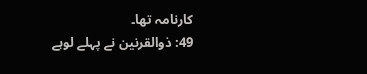کارنامہ تھا۔
49: ذوالقرنین نے پہلے لوہے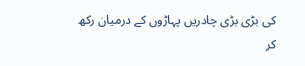کی بڑی بڑی چادریں پہاڑوں کے درمیان رکھ کر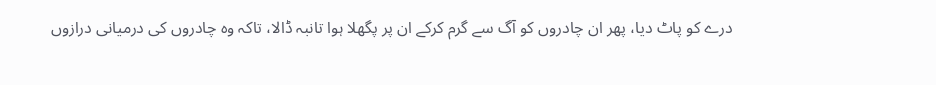درے کو پاٹ دیا، پھر ان چادروں کو آگ سے گرم کرکے ان پر پگھلا ہوا تانبہ ڈالا، تاکہ وہ چادروں کی درمیانی درازوں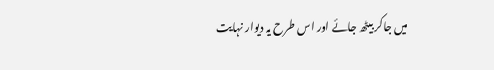میں جاکر بیٹھ جائے اور اس طرح یہ دیوار نہایت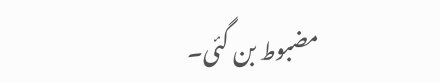مضبوط بن گئی۔